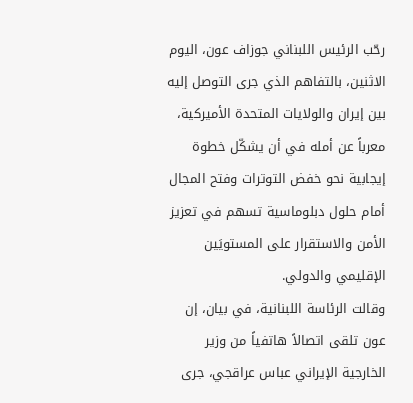رحّب الرئيس اللبناني جوزاف عون، اليوم الاثنين، بالتفاهم الذي جرى التوصل إليه بين إيران والولايات المتحدة الأميركية، معرباً عن أمله في أن يشكّل خطوة إيجابية نحو خفض التوترات وفتح المجال أمام حلول دبلوماسية تسهم في تعزيز الأمن والاستقرار على المستويَين الإقليمي والدولي.
وقالت الرئاسة اللبنانية، في بيان، إن عون تلقى اتصالاً هاتفياً من وزير الخارجية الإيراني عباس عراقجي، جرى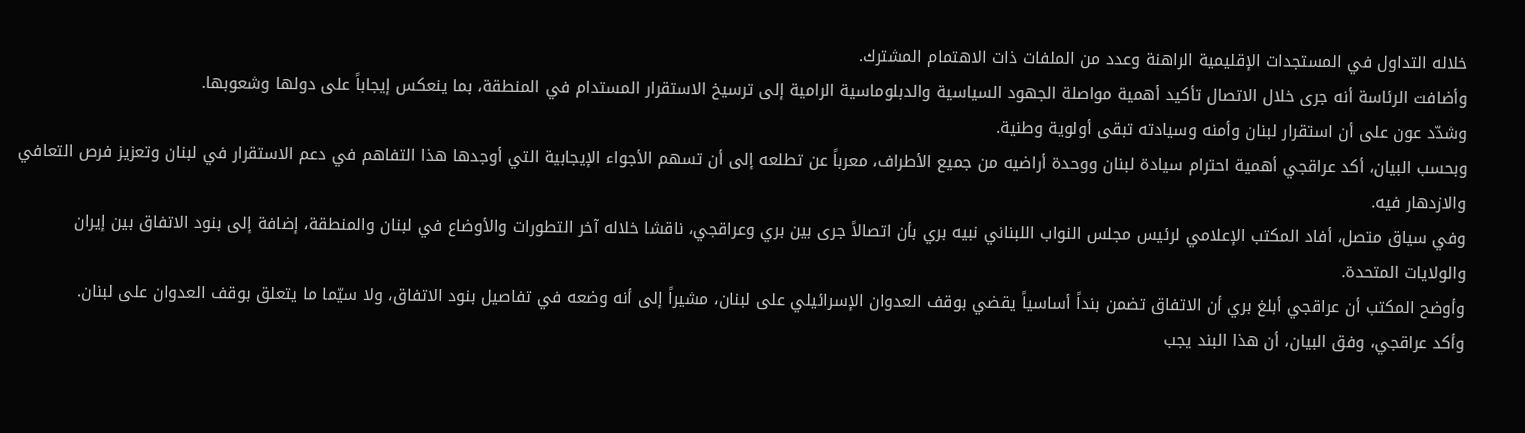خلاله التداول في المستجدات الإقليمية الراهنة وعدد من الملفات ذات الاهتمام المشترك.
وأضافت الرئاسة أنه جرى خلال الاتصال تأكيد أهمية مواصلة الجهود السياسية والدبلوماسية الرامية إلى ترسيخ الاستقرار المستدام في المنطقة، بما ينعكس إيجاباً على دولها وشعوبها.
وشدّد عون على أن استقرار لبنان وأمنه وسيادته تبقى أولوية وطنية.
وبحسب البيان، أكد عراقجي أهمية احترام سيادة لبنان ووحدة أراضيه من جميع الأطراف، معرباً عن تطلعه إلى أن تسهم الأجواء الإيجابية التي أوجدها هذا التفاهم في دعم الاستقرار في لبنان وتعزيز فرص التعافي والازدهار فيه.
وفي سياق متصل، أفاد المكتب الإعلامي لرئيس مجلس النواب اللبناني نبيه بري بأن اتصالاً جرى بين بري وعراقجي، ناقشا خلاله آخر التطورات والأوضاع في لبنان والمنطقة، إضافة إلى بنود الاتفاق بين إيران والولايات المتحدة.
وأوضح المكتب أن عراقجي أبلغ بري أن الاتفاق تضمن بنداً أساسياً يقضي بوقف العدوان الإسرائيلي على لبنان، مشيراً إلى أنه وضعه في تفاصيل بنود الاتفاق، ولا سيّما ما يتعلق بوقف العدوان على لبنان.
وأكد عراقجي، وفق البيان، أن هذا البند يجب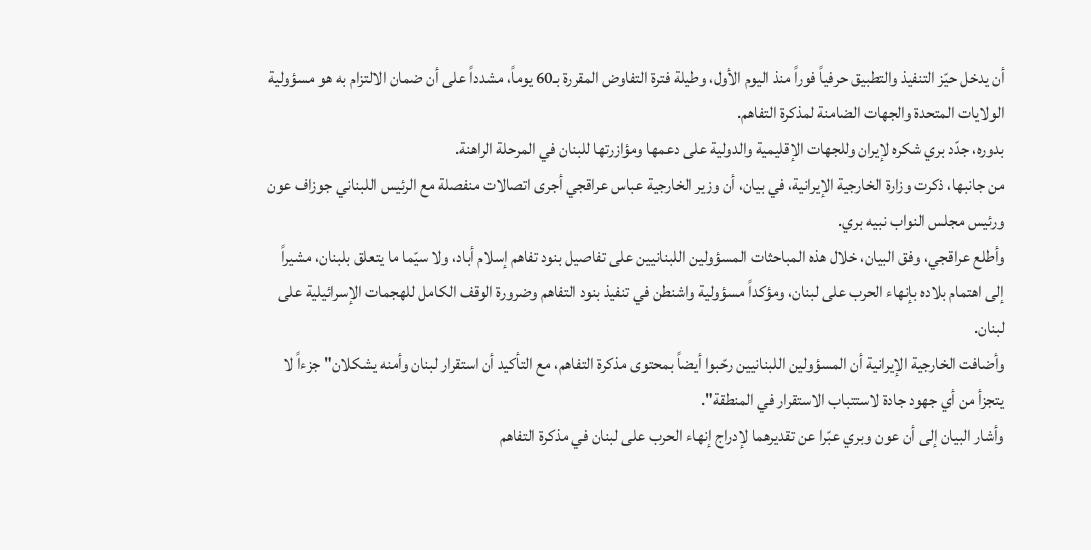أن يدخل حيّز التنفيذ والتطبيق حرفياً فوراً منذ اليوم الأول، وطيلة فترة التفاوض المقررة بـ60 يوماً، مشدداً على أن ضمان الالتزام به هو مسؤولية الولايات المتحدة والجهات الضامنة لمذكرة التفاهم.
بدوره، جدّد بري شكره لإيران وللجهات الإقليمية والدولية على دعمها ومؤازرتها للبنان في المرحلة الراهنة.
من جانبها، ذكرت وزارة الخارجية الإيرانية، في بيان، أن وزير الخارجية عباس عراقجي أجرى اتصالات منفصلة مع الرئيس اللبناني جوزاف عون ورئيس مجلس النواب نبيه بري.
وأطلع عراقجي، وفق البيان، خلال هذه المباحثات المسؤولين اللبنانيين على تفاصيل بنود تفاهم إسلام أباد، ولا سيّما ما يتعلق بلبنان، مشيراً إلى اهتمام بلاده بإنهاء الحرب على لبنان، ومؤكداً مسؤولية واشنطن في تنفيذ بنود التفاهم وضرورة الوقف الكامل للهجمات الإسرائيلية على لبنان.
وأضافت الخارجية الإيرانية أن المسؤولين اللبنانيين رحّبوا أيضاً بمحتوى مذكرة التفاهم، مع التأكيد أن استقرار لبنان وأمنه يشكلان" جزءاً لا يتجزأ من أي جهود جادة لاستتباب الاستقرار في المنطقة".
وأشار البيان إلى أن عون وبري عبّرا عن تقديرهما لإدراج إنهاء الحرب على لبنان في مذكرة التفاهم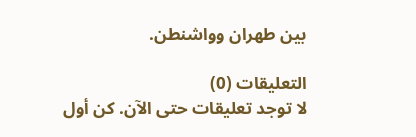بين طهران وواشنطن.

التعليقات (0)
لا توجد تعليقات حتى الآن. كن أول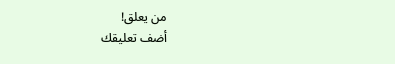من يعلق!
أضف تعليقك